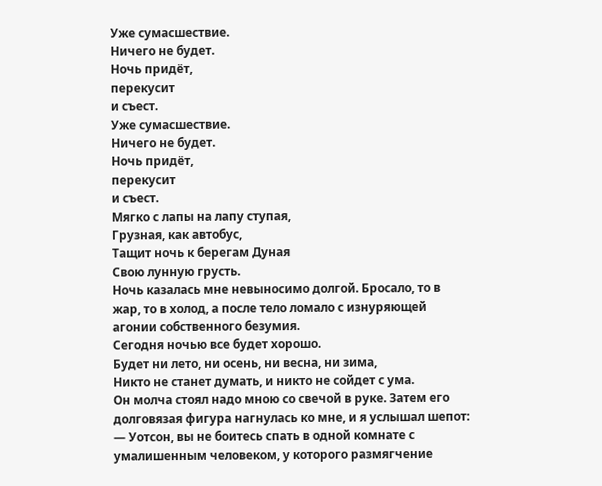Уже сумасшествие.
Ничего не будет.
Ночь придёт,
перекусит
и съест.
Уже сумасшествие.
Ничего не будет.
Ночь придёт,
перекусит
и съест.
Мягко с лапы на лапу ступая,
Грузная, как автобус,
Тащит ночь к берегам Дуная
Свою лунную грусть.
Ночь казалась мне невыносимо долгой. Бросало, то в жар, то в холод, а после тело ломало с изнуряющей агонии собственного безумия.
Сегодня ночью все будет хорошо.
Будет ни лето, ни осень, ни весна, ни зима,
Никто не станет думать, и никто не сойдет с ума.
Он молча стоял надо мною со свечой в руке. Затем его долговязая фигура нагнулась ко мне, и я услышал шепот:
— Уотсон, вы не боитесь спать в одной комнате с умалишенным человеком, у которого размягчение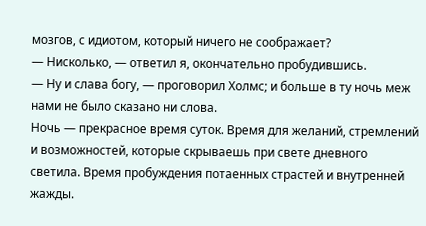мозгов, с идиотом, который ничего не соображает?
— Нисколько, — ответил я, окончательно пробудившись.
— Ну и слава богу, — проговорил Холмс; и больше в ту ночь меж нами не было сказано ни слова.
Ночь — прекрасное время суток. Время для желаний, стремлений и возможностей, которые скрываешь при свете дневного светила. Время пробуждения потаенных страстей и внутренней жажды.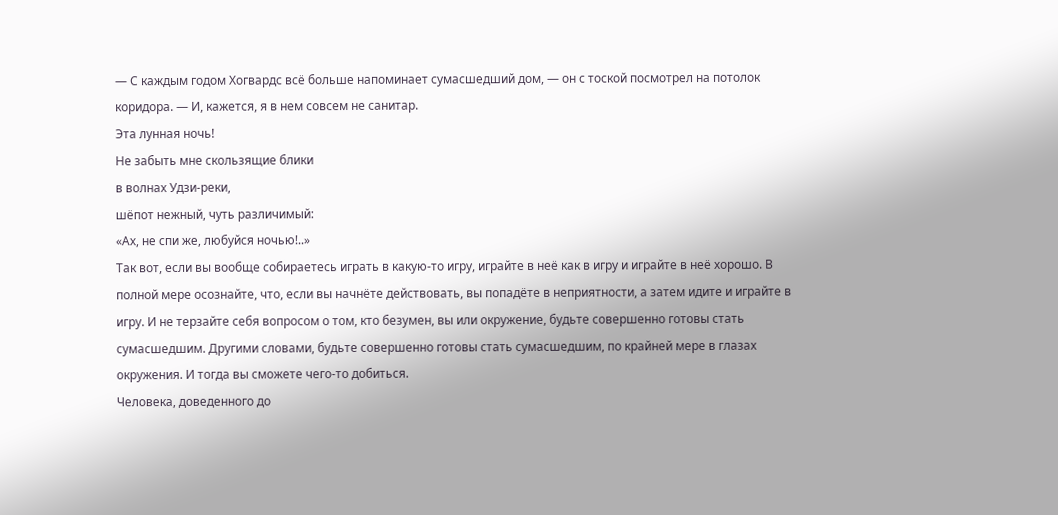— С каждым годом Хогвардс всё больше напоминает сумасшедший дом, — он с тоской посмотрел на потолок коридора. — И, кажется, я в нем совсем не санитар.
Эта лунная ночь!
Не забыть мне скользящие блики
в волнах Удзи-реки,
шёпот нежный, чуть различимый:
«Ах, не спи же, любуйся ночью!..»
Так вот, если вы вообще собираетесь играть в какую-то игру, играйте в неё как в игру и играйте в неё хорошо. В полной мере осознайте, что, если вы начнёте действовать, вы попадёте в неприятности, а затем идите и играйте в игру. И не терзайте себя вопросом о том, кто безумен, вы или окружение, будьте совершенно готовы стать сумасшедшим. Другими словами, будьте совершенно готовы стать сумасшедшим, по крайней мере в глазах окружения. И тогда вы сможете чего-то добиться.
Человека, доведенного до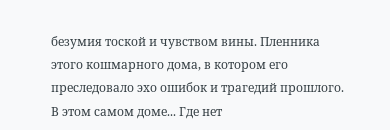безумия тоской и чувством вины. Пленника этого кошмарного дома, в котором его преследовало эхо ошибок и трагедий прошлого. В этом самом доме... Где нет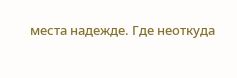места надежде. Где неоткуда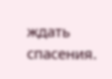ждать спасения.